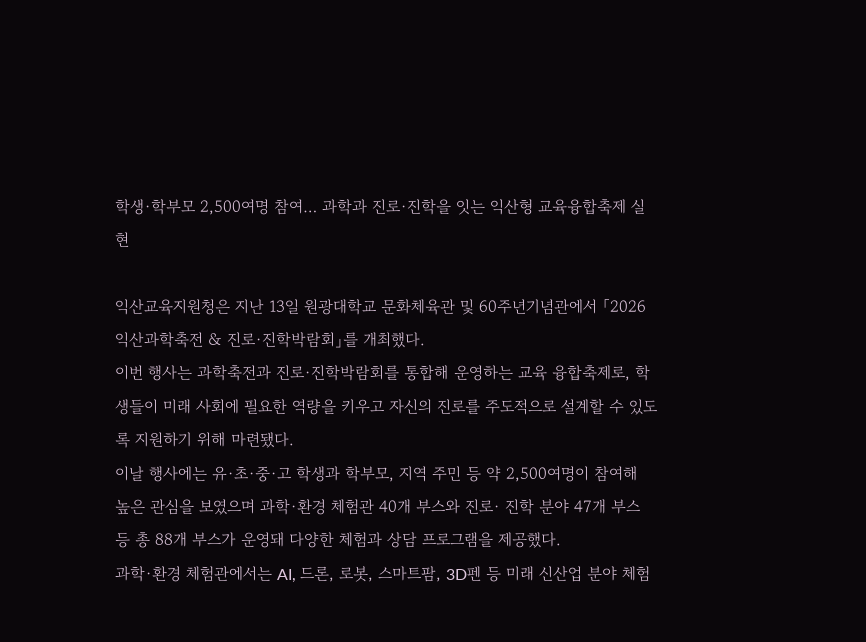학생·학부모 2,500여명 참여… 과학과 진로·진학을 잇는 익산형 교육융합축제 실현

익산교육지원청은 지난 13일 원광대학교 문화체육관 및 60주년기념관에서 「2026 익산과학축전 & 진로·진학박람회」를 개최했다.
이번 행사는 과학축전과 진로·진학박람회를 통합해 운영하는 교육 융합축제로, 학생들이 미래 사회에 필요한 역량을 키우고 자신의 진로를 주도적으로 설계할 수 있도록 지원하기 위해 마련됐다.
이날 행사에는 유·초·중·고 학생과 학부모, 지역 주민 등 약 2,500여명이 참여해 높은 관심을 보였으며 과학·환경 체험관 40개 부스와 진로· 진학 분야 47개 부스 등 총 88개 부스가 운영돼 다양한 체험과 상담 프로그램을 제공했다.
과학·환경 체험관에서는 AI, 드론, 로봇, 스마트팜, 3D펜 등 미래 신산업 분야 체험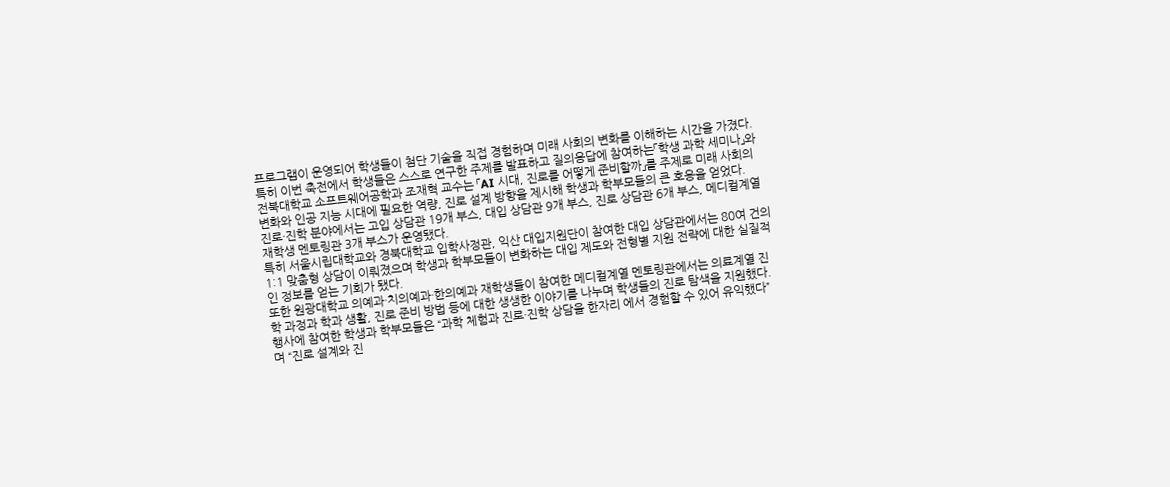프로그램이 운영되어 학생들이 첨단 기술을 직접 경험하며 미래 사회의 변화를 이해하는 시간을 가졌다.
특히 이번 축전에서 학생들은 스스로 연구한 주제를 발표하고 질의응답에 참여하는「학생 과학 세미나」와 전북대학교 소프트웨어공학과 조재혁 교수는 「AI 시대, 진로를 어떻게 준비할까」를 주제로 미래 사회의 변화와 인공 지능 시대에 필요한 역량, 진로 설계 방향을 제시해 학생과 학부모들의 큰 호응을 얻었다.
진로·진학 분야에서는 고입 상담관 19개 부스, 대입 상담관 9개 부스, 진로 상담관 6개 부스, 메디컬계열 재학생 멘토링관 3개 부스가 운영됐다.
특히 서울시립대학교와 경북대학교 입학사정관, 익산 대입지원단이 참여한 대입 상담관에서는 80여 건의 1:1 맞춤형 상담이 이뤄졌으며 학생과 학부모들이 변화하는 대입 제도와 전형별 지원 전략에 대한 실질적인 정보를 얻는 기회가 됐다.
또한 원광대학교 의예과·치의예과·한의예과 재학생들이 참여한 메디컬계열 멘토링관에서는 의료계열 진학 과정과 학과 생활, 진로 준비 방법 등에 대한 생생한 이야기를 나누며 학생들의 진로 탐색을 지원했다.
행사에 참여한 학생과 학부모들은 “과학 체험과 진로·진학 상담을 한자리 에서 경험할 수 있어 유익했다”며 “진로 설계와 진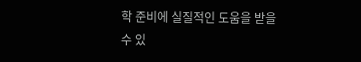학 준비에 실질적인 도움을 받을 수 있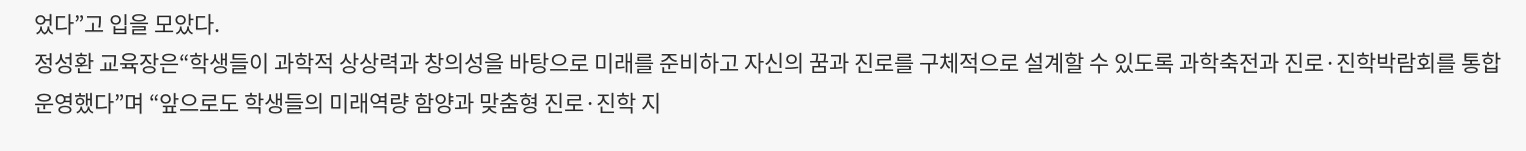었다”고 입을 모았다.
정성환 교육장은“학생들이 과학적 상상력과 창의성을 바탕으로 미래를 준비하고 자신의 꿈과 진로를 구체적으로 설계할 수 있도록 과학축전과 진로·진학박람회를 통합 운영했다”며 “앞으로도 학생들의 미래역량 함양과 맞춤형 진로·진학 지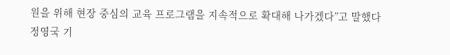원을 위해 현장 중심의 교육 프로그램을 지속적으로 확대해 나가겠다”고 말했다
정영국 기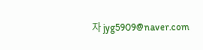자 jyg5909@naver.com